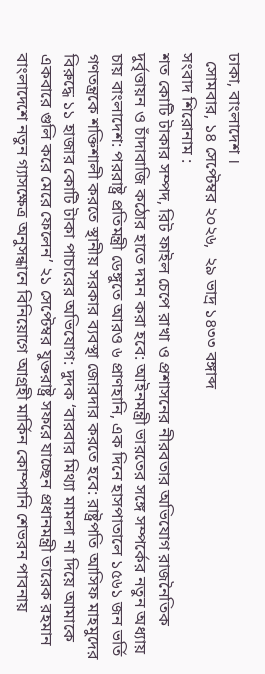ঢাকা, বাংলাদেশ ।
  সোমবার, ১৪ সেপ্টেম্বর ২০২৬,  ২৯ ভাদ্র ১৪৩৩ বঙ্গাব্দ
সংবাদ শিরোনাম :
শত কোটি টাকার সম্পদ, রিট ফাইল চেপে রাখা ও প্রশাসনের নীরবতার অভিযোগ রাজনৈতিক দুর্বৃত্তায়ন ও চাঁদাবাজি কঠোর হাতে দমন করা হবে: আইনমন্ত্রী ভারতের সঙ্গে সম্পর্কের নতুন অধ্যায় চায় বাংলাদেশ: পররাষ্ট্র প্রতিমন্ত্রী ডেঙ্গুতে আরও ৬ প্রাণহানি, এক দিনে হাসপাতালে ১৫৬১ জন ভর্তি গণতন্ত্রকে শক্তিশালী করতে স্থানীয় সরকার ব্যবস্থা জোরদার করতে হবে: রাষ্ট্রপতি আসিফ মাহমুদের বিরুদ্ধে ১১ হাজার কোটি টাকা পাচারের অভিযোগ: দুদক ‘বারবার মিথ্যা মামলা না দিয়ে আমাকে একবারে গুলি করে মেরে ফেলেন’ ২১ সেপ্টেম্বর যুক্তরাষ্ট্র সফরে যাচ্ছেন প্রধানমন্ত্রী তারেক রহমান বাংলাদেশে নতুন গ্যাসক্ষেত্র অনুসন্ধানে বিনিয়োগে আগ্রহী মার্কিন কোম্পানি শেভরন পাবনায়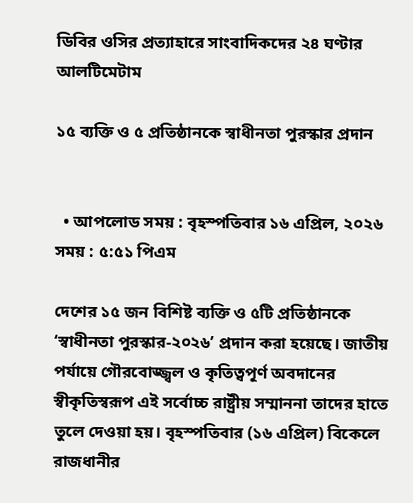ডিবির ওসির প্রত্যাহারে সাংবাদিকদের ২৪ ঘণ্টার আলটিমেটাম

১৫ ব্যক্তি ও ৫ প্রতিষ্ঠানকে স্বাধীনতা পুরস্কার প্রদান


  • আপলোড সময় : বৃহস্পতিবার ১৬ এপ্রিল, ২০২৬ সময় : ৫:৫১ পিএম

দেশের ১৫ জন বিশিষ্ট ব্যক্তি ও ৫টি প্রতিষ্ঠানকে ‘স্বাধীনতা পুরস্কার-২০২৬’ প্রদান করা হয়েছে। জাতীয় পর্যায়ে গৌরবোজ্জ্বল ও কৃতিত্বপূর্ণ অবদানের স্বীকৃতিস্বরূপ এই সর্বোচ্চ রাষ্ট্রীয় সম্মাননা তাদের হাতে তুলে দেওয়া হয়। বৃহস্পতিবার (১৬ এপ্রিল) বিকেলে রাজধানীর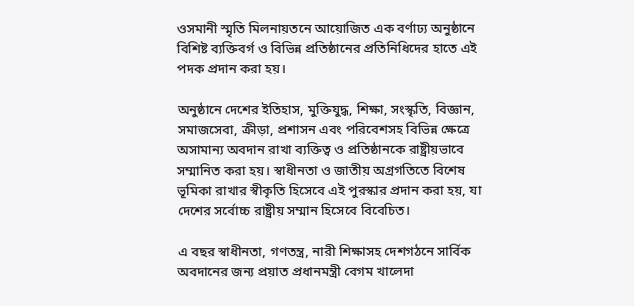ওসমানী স্মৃতি মিলনায়তনে আয়োজিত এক বর্ণাঢ্য অনুষ্ঠানে বিশিষ্ট ব্যক্তিবর্গ ও বিভিন্ন প্রতিষ্ঠানের প্রতিনিধিদের হাতে এই পদক প্রদান করা হয়।

অনুষ্ঠানে দেশের ইতিহাস, মুক্তিযুদ্ধ, শিক্ষা, সংস্কৃতি, বিজ্ঞান, সমাজসেবা, ক্রীড়া, প্রশাসন এবং পরিবেশসহ বিভিন্ন ক্ষেত্রে অসামান্য অবদান রাখা ব্যক্তিত্ব ও প্রতিষ্ঠানকে রাষ্ট্রীয়ভাবে সম্মানিত করা হয়। স্বাধীনতা ও জাতীয় অগ্রগতিতে বিশেষ ভূমিকা রাখার স্বীকৃতি হিসেবে এই পুরস্কার প্রদান করা হয়, যা দেশের সর্বোচ্চ রাষ্ট্রীয় সম্মান হিসেবে বিবেচিত।

এ বছর স্বাধীনতা, গণতন্ত্র, নারী শিক্ষাসহ দেশগঠনে সার্বিক অবদানের জন্য প্রয়াত প্রধানমন্ত্রী বেগম খালেদা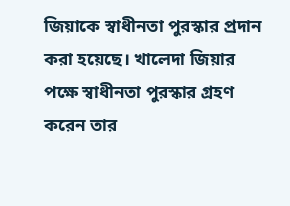জিয়াকে স্বাধীনতা পুরস্কার প্রদান করা হয়েছে। খালেদা জিয়ার পক্ষে স্বাধীনতা পুরস্কার গ্রহণ করেন তার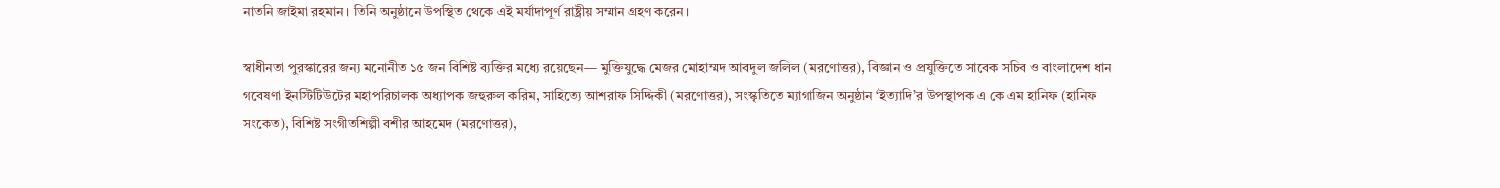নাতনি জাইমা রহমান। তিনি অনুষ্ঠানে উপস্থিত থেকে এই মর্যাদাপূর্ণ রাষ্ট্রীয় সম্মান গ্রহণ করেন।

স্বাধীনতা পুরস্কারের জন্য মনোনীত ১৫ জন বিশিষ্ট ব্যক্তির মধ্যে রয়েছেন— মুক্তিযুদ্ধে মেজর মোহাম্মদ আবদুল জলিল (মরণোত্তর), বিজ্ঞান ও প্রযুক্তিতে সাবেক সচিব ও বাংলাদেশ ধান গবেষণা ইনস্টিটিউটের মহাপরিচালক অধ্যাপক জহুরুল করিম, সাহিত্যে আশরাফ সিদ্দিকী (মরণোত্তর), সংস্কৃতিতে ম্যাগাজিন অনুষ্ঠান ‘ইত্যাদি’র উপস্থাপক এ কে এম হানিফ (হানিফ সংকেত), বিশিষ্ট সংগীতশিল্পী বশীর আহমেদ (মরণোত্তর),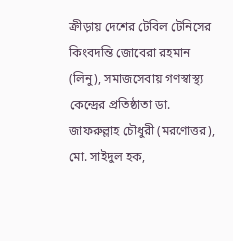ক্রীড়ায় দেশের টেবিল টেনিসের কিংবদন্তি জোবেরা রহমান (লিনু), সমাজসেবায় গণস্বাস্থ্য কেন্দ্রের প্রতিষ্ঠাতা ডা. জাফরুল্লাহ চৌধুরী (মরণোত্তর), মো. সাইদুল হক,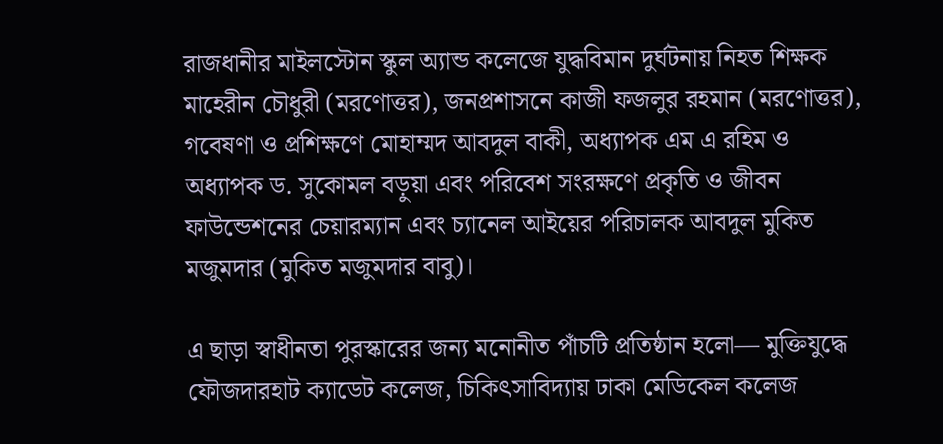রাজধানীর মাইলস্টোন স্কুল অ্যান্ড কলেজে যুদ্ধবিমান দুর্ঘটনায় নিহত শিক্ষক মাহেরীন চৌধুরী (মরণোত্তর), জনপ্রশাসনে কাজী ফজলুর রহমান (মরণোত্তর), গবেষণা ও প্রশিক্ষণে মোহাম্মদ আবদুল বাকী, অধ্যাপক এম এ রহিম ও অধ্যাপক ড. সুকোমল বড়ুয়া এবং পরিবেশ সংরক্ষণে প্রকৃতি ও জীবন ফাউন্ডেশনের চেয়ারম্যান এবং চ্যানেল আইয়ের পরিচালক আবদুল মুকিত মজুমদার (মুকিত মজুমদার বাবু)।

এ ছাড়া স্বাধীনতা পুরস্কারের জন্য মনোনীত পাঁচটি প্রতিষ্ঠান হলো— মুক্তিযুদ্ধে ফৌজদারহাট ক্যাডেট কলেজ, চিকিৎসাবিদ্যায় ঢাকা মেডিকেল কলেজ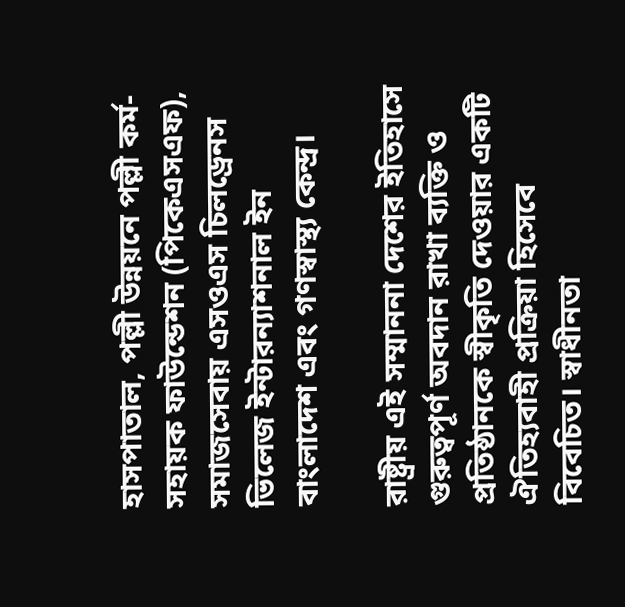হাসপাতাল, পল্লী উন্নয়নে পল্লী কর্ম-সহায়ক ফাউন্ডেশন (পিকেএসএফ), সমাজসেবায় এসওএস চিলড্রেনস ভিলেজ ইন্টারন্যাশনাল ইন বাংলাদেশ এবং গণস্বাস্থ্য কেন্দ্র।

রাষ্ট্রীয় এই সম্মাননা দেশের ইতিহাসে গুরুত্বপূর্ণ অবদান রাখা ব্যক্তি ও প্রতিষ্ঠানকে স্বীকৃতি দেওয়ার একটি ঐতিহ্যবাহী প্রক্রিয়া হিসেবে বিবেচিত। স্বাধীনতা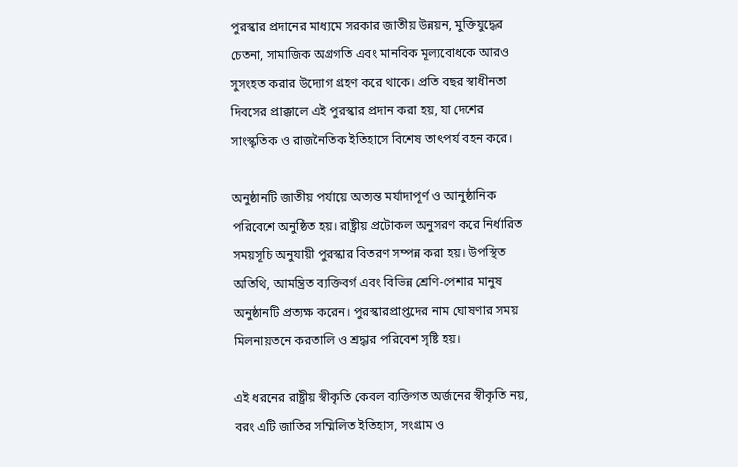পুরস্কার প্রদানের মাধ্যমে সরকার জাতীয় উন্নয়ন, মুক্তিযুদ্ধের চেতনা, সামাজিক অগ্রগতি এবং মানবিক মূল্যবোধকে আরও সুসংহত করার উদ্যোগ গ্রহণ করে থাকে। প্রতি বছর স্বাধীনতা দিবসের প্রাক্কালে এই পুরস্কার প্রদান করা হয়, যা দেশের সাংস্কৃতিক ও রাজনৈতিক ইতিহাসে বিশেষ তাৎপর্য বহন করে।

অনুষ্ঠানটি জাতীয় পর্যায়ে অত্যন্ত মর্যাদাপূর্ণ ও আনুষ্ঠানিক পরিবেশে অনুষ্ঠিত হয়। রাষ্ট্রীয় প্রটোকল অনুসরণ করে নির্ধারিত সময়সূচি অনুযায়ী পুরস্কার বিতরণ সম্পন্ন করা হয়। উপস্থিত অতিথি, আমন্ত্রিত ব্যক্তিবর্গ এবং বিভিন্ন শ্রেণি-পেশার মানুষ অনুষ্ঠানটি প্রত্যক্ষ করেন। পুরস্কারপ্রাপ্তদের নাম ঘোষণার সময় মিলনায়তনে করতালি ও শ্রদ্ধার পরিবেশ সৃষ্টি হয়।

এই ধরনের রাষ্ট্রীয় স্বীকৃতি কেবল ব্যক্তিগত অর্জনের স্বীকৃতি নয়, বরং এটি জাতির সম্মিলিত ইতিহাস, সংগ্রাম ও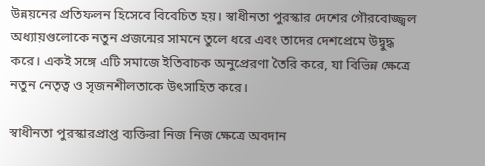উন্নয়নের প্রতিফলন হিসেবে বিবেচিত হয়। স্বাধীনতা পুরস্কার দেশের গৌরবোজ্জ্বল অধ্যায়গুলোকে নতুন প্রজন্মের সামনে তুলে ধরে এবং তাদের দেশপ্রেমে উদ্বুদ্ধ করে। একই সঙ্গে এটি সমাজে ইতিবাচক অনুপ্রেরণা তৈরি করে, যা বিভিন্ন ক্ষেত্রে নতুন নেতৃত্ব ও সৃজনশীলতাকে উৎসাহিত করে।

স্বাধীনতা পুরস্কারপ্রাপ্ত ব্যক্তিরা নিজ নিজ ক্ষেত্রে অবদান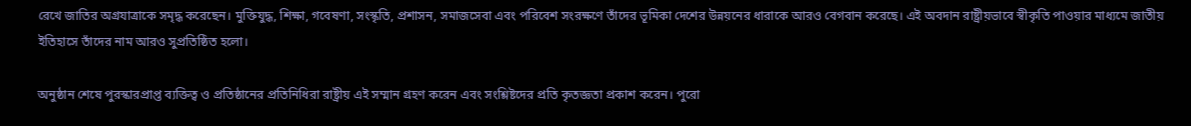রেখে জাতির অগ্রযাত্রাকে সমৃদ্ধ করেছেন। মুক্তিযুদ্ধ, শিক্ষা, গবেষণা, সংস্কৃতি, প্রশাসন, সমাজসেবা এবং পরিবেশ সংরক্ষণে তাঁদের ভূমিকা দেশের উন্নয়নের ধারাকে আরও বেগবান করেছে। এই অবদান রাষ্ট্রীয়ভাবে স্বীকৃতি পাওয়ার মাধ্যমে জাতীয় ইতিহাসে তাঁদের নাম আরও সুপ্রতিষ্ঠিত হলো।

অনুষ্ঠান শেষে পুরস্কারপ্রাপ্ত ব্যক্তিত্ব ও প্রতিষ্ঠানের প্রতিনিধিরা রাষ্ট্রীয় এই সম্মান গ্রহণ করেন এবং সংশ্লিষ্টদের প্রতি কৃতজ্ঞতা প্রকাশ করেন। পুরো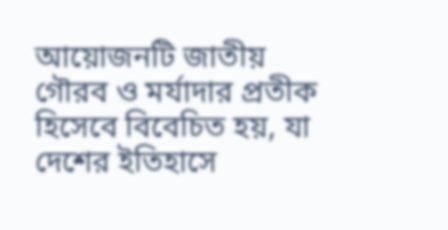আয়োজনটি জাতীয় গৌরব ও মর্যাদার প্রতীক হিসেবে বিবেচিত হয়, যা দেশের ইতিহাসে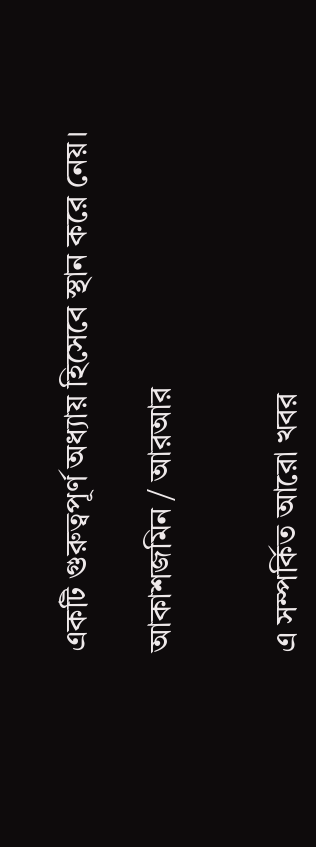একটি গুরুত্বপূর্ণ অধ্যায় হিসেবে স্থান করে নেয়।

আকাশজমিন / আরআর


এ সম্পর্কিত আরো খবর